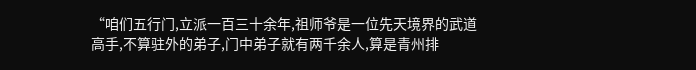“咱们五行门,立派一百三十余年,祖师爷是一位先天境界的武道高手,不算驻外的弟子,门中弟子就有两千余人,算是青州排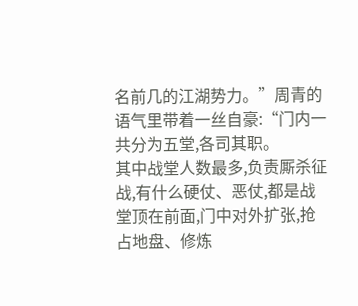名前几的江湖势力。”周青的语气里带着一丝自豪:“门内一共分为五堂,各司其职。
其中战堂人数最多,负责厮杀征战,有什么硬仗、恶仗,都是战堂顶在前面,门中对外扩张,抢占地盘、修炼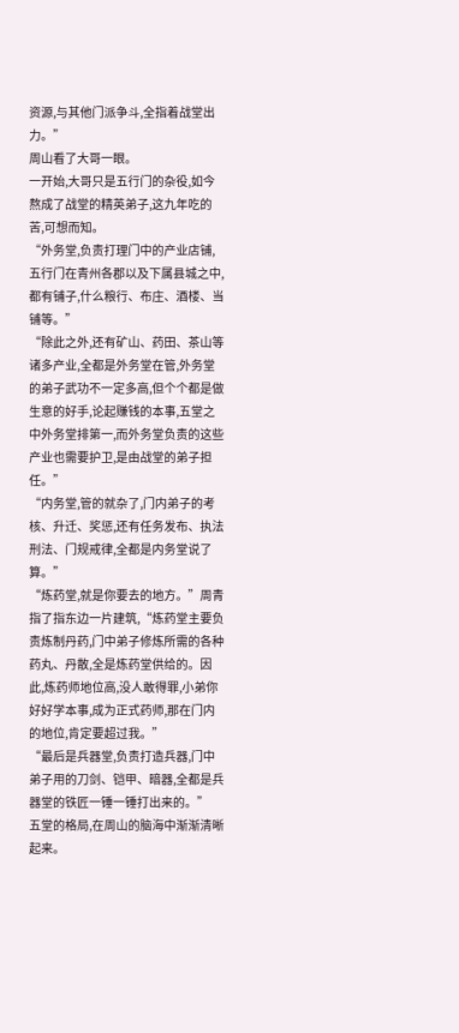资源,与其他门派争斗,全指着战堂出力。”
周山看了大哥一眼。
一开始,大哥只是五行门的杂役,如今熬成了战堂的精英弟子,这九年吃的苦,可想而知。
“外务堂,负责打理门中的产业店铺,五行门在青州各郡以及下属县城之中,都有铺子,什么粮行、布庄、酒楼、当铺等。”
“除此之外,还有矿山、药田、茶山等诸多产业,全都是外务堂在管,外务堂的弟子武功不一定多高,但个个都是做生意的好手,论起赚钱的本事,五堂之中外务堂排第一,而外务堂负责的这些产业也需要护卫,是由战堂的弟子担任。”
“内务堂,管的就杂了,门内弟子的考核、升迁、奖惩,还有任务发布、执法刑法、门规戒律,全都是内务堂说了算。”
“炼药堂,就是你要去的地方。”周青指了指东边一片建筑,“炼药堂主要负责炼制丹药,门中弟子修炼所需的各种药丸、丹散,全是炼药堂供给的。因此,炼药师地位高,没人敢得罪,小弟你好好学本事,成为正式药师,那在门内的地位,肯定要超过我。”
“最后是兵器堂,负责打造兵器,门中弟子用的刀剑、铠甲、暗器,全都是兵器堂的铁匠一锤一锤打出来的。”
五堂的格局,在周山的脑海中渐渐清晰起来。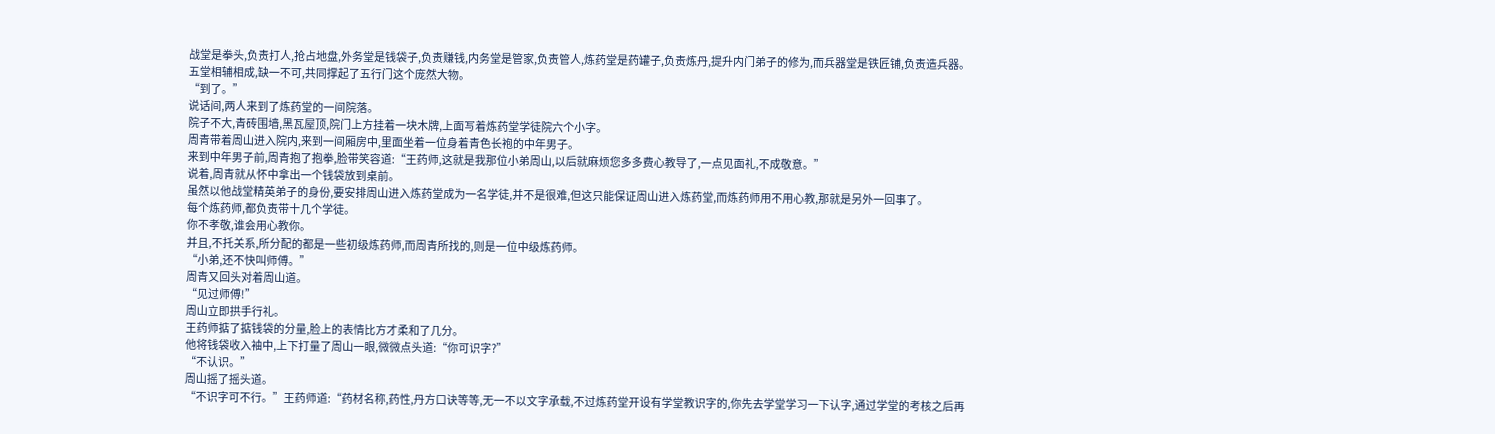战堂是拳头,负责打人,抢占地盘,外务堂是钱袋子,负责赚钱,内务堂是管家,负责管人,炼药堂是药罐子,负责炼丹,提升内门弟子的修为,而兵器堂是铁匠铺,负责造兵器。
五堂相辅相成,缺一不可,共同撑起了五行门这个庞然大物。
“到了。”
说话间,两人来到了炼药堂的一间院落。
院子不大,青砖围墙,黑瓦屋顶,院门上方挂着一块木牌,上面写着炼药堂学徒院六个小字。
周青带着周山进入院内,来到一间厢房中,里面坐着一位身着青色长袍的中年男子。
来到中年男子前,周青抱了抱拳,脸带笑容道:“王药师,这就是我那位小弟周山,以后就麻烦您多多费心教导了,一点见面礼,不成敬意。”
说着,周青就从怀中拿出一个钱袋放到桌前。
虽然以他战堂精英弟子的身份,要安排周山进入炼药堂成为一名学徒,并不是很难,但这只能保证周山进入炼药堂,而炼药师用不用心教,那就是另外一回事了。
每个炼药师,都负责带十几个学徒。
你不孝敬,谁会用心教你。
并且,不托关系,所分配的都是一些初级炼药师,而周青所找的,则是一位中级炼药师。
“小弟,还不快叫师傅。”
周青又回头对着周山道。
“见过师傅!”
周山立即拱手行礼。
王药师掂了掂钱袋的分量,脸上的表情比方才柔和了几分。
他将钱袋收入袖中,上下打量了周山一眼,微微点头道:“你可识字?”
“不认识。”
周山摇了摇头道。
“不识字可不行。”王药师道:“药材名称,药性,丹方口诀等等,无一不以文字承载,不过炼药堂开设有学堂教识字的,你先去学堂学习一下认字,通过学堂的考核之后再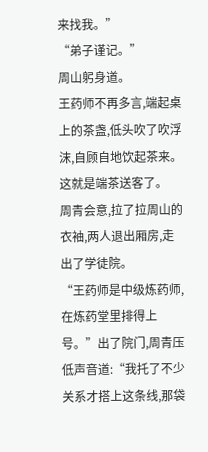来找我。”
“弟子谨记。”
周山躬身道。
王药师不再多言,端起桌上的茶盏,低头吹了吹浮沫,自顾自地饮起茶来。
这就是端茶送客了。
周青会意,拉了拉周山的衣袖,两人退出厢房,走出了学徒院。
“王药师是中级炼药师,在炼药堂里排得上号。”出了院门,周青压低声音道:“我托了不少关系才搭上这条线,那袋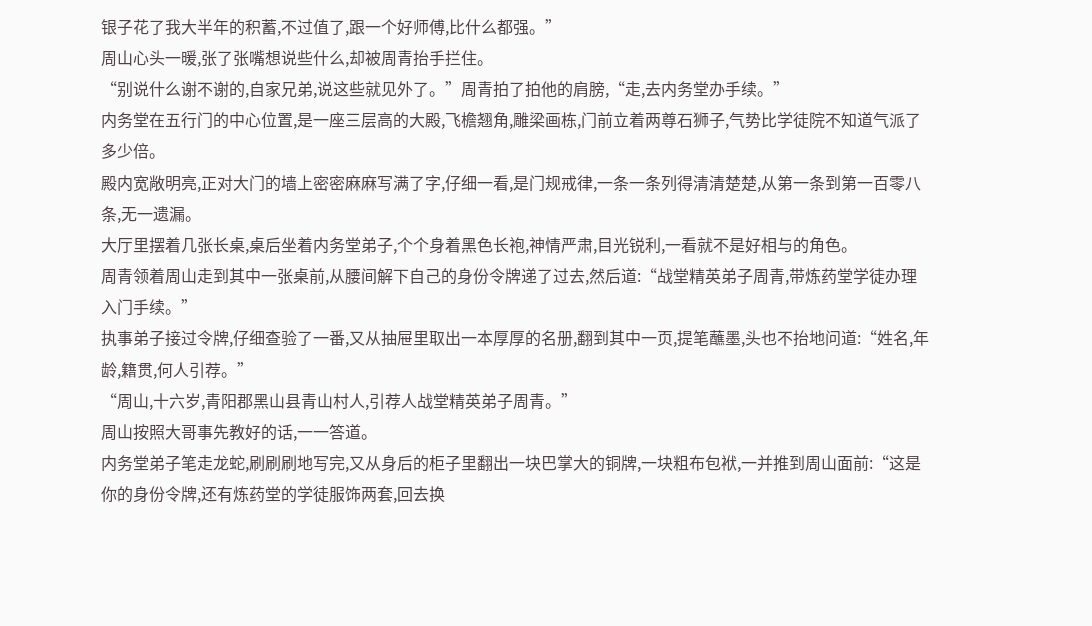银子花了我大半年的积蓄,不过值了,跟一个好师傅,比什么都强。”
周山心头一暖,张了张嘴想说些什么,却被周青抬手拦住。
“别说什么谢不谢的,自家兄弟,说这些就见外了。”周青拍了拍他的肩膀,“走,去内务堂办手续。”
内务堂在五行门的中心位置,是一座三层高的大殿,飞檐翘角,雕梁画栋,门前立着两尊石狮子,气势比学徒院不知道气派了多少倍。
殿内宽敞明亮,正对大门的墙上密密麻麻写满了字,仔细一看,是门规戒律,一条一条列得清清楚楚,从第一条到第一百零八条,无一遗漏。
大厅里摆着几张长桌,桌后坐着内务堂弟子,个个身着黑色长袍,神情严肃,目光锐利,一看就不是好相与的角色。
周青领着周山走到其中一张桌前,从腰间解下自己的身份令牌递了过去,然后道:“战堂精英弟子周青,带炼药堂学徒办理入门手续。”
执事弟子接过令牌,仔细查验了一番,又从抽屉里取出一本厚厚的名册,翻到其中一页,提笔蘸墨,头也不抬地问道:“姓名,年龄,籍贯,何人引荐。”
“周山,十六岁,青阳郡黑山县青山村人,引荐人战堂精英弟子周青。”
周山按照大哥事先教好的话,一一答道。
内务堂弟子笔走龙蛇,刷刷刷地写完,又从身后的柜子里翻出一块巴掌大的铜牌,一块粗布包袱,一并推到周山面前:“这是你的身份令牌,还有炼药堂的学徒服饰两套,回去换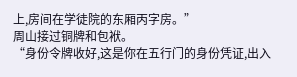上,房间在学徒院的东厢丙字房。”
周山接过铜牌和包袱。
“身份令牌收好,这是你在五行门的身份凭证,出入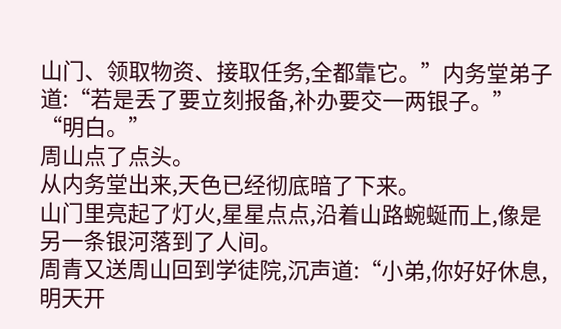山门、领取物资、接取任务,全都靠它。”内务堂弟子道:“若是丢了要立刻报备,补办要交一两银子。”
“明白。”
周山点了点头。
从内务堂出来,天色已经彻底暗了下来。
山门里亮起了灯火,星星点点,沿着山路蜿蜒而上,像是另一条银河落到了人间。
周青又送周山回到学徒院,沉声道:“小弟,你好好休息,明天开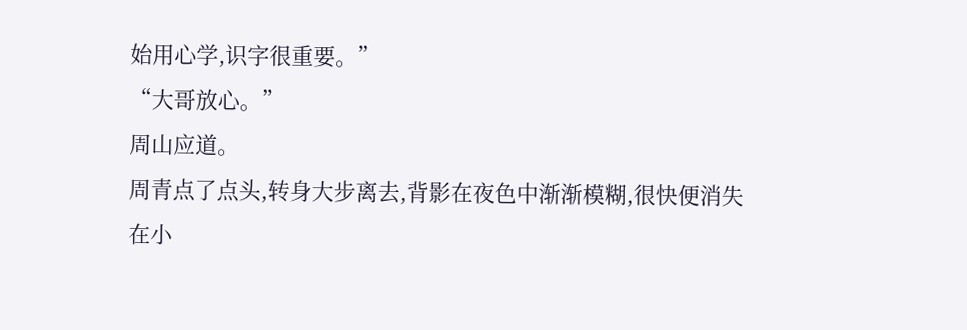始用心学,识字很重要。”
“大哥放心。”
周山应道。
周青点了点头,转身大步离去,背影在夜色中渐渐模糊,很快便消失在小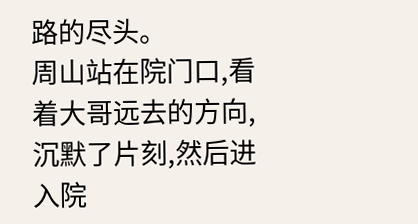路的尽头。
周山站在院门口,看着大哥远去的方向,沉默了片刻,然后进入院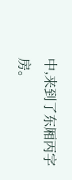中,来到了东厢丙字房。